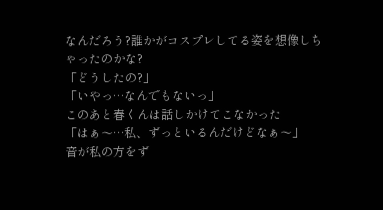なんだろう?誰かがコスプレしてる姿を想像しちゃったのかな?
「どうしたの?」
「いやっ…なんでもないっ」
このあと春くんは話しかけてこなかった
「はぁ〜…私、ずっといるんだけどなぁ〜」
音が私の方をず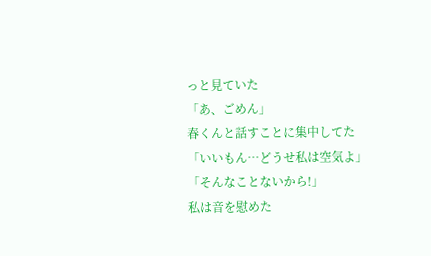っと見ていた
「あ、ごめん」
春くんと話すことに集中してた
「いいもん…どうせ私は空気よ」
「そんなことないから!」
私は音を慰めた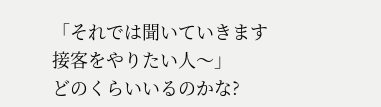「それでは聞いていきます
接客をやりたい人〜」
どのくらいいるのかな?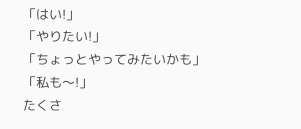「はい!」
「やりたい!」
「ちょっとやってみたいかも」
「私も〜!」
たくさ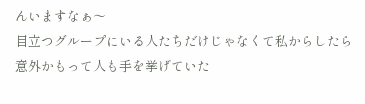んいますなぁ〜
目立つグループにいる人たちだけじゃなくて私からしたら意外かもって人も手を挙げていた